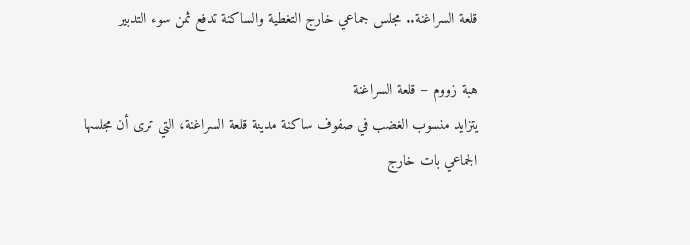قلعة السراغنة.. مجلس جماعي خارج التغطية والساكنة تدفع ثمن سوء التدبير

هبة زووم – قلعة السراغنة
يتزايد منسوب الغضب في صفوف ساكنة مدينة قلعة السراغنة، التي ترى أن مجلسها الجماعي بات خارج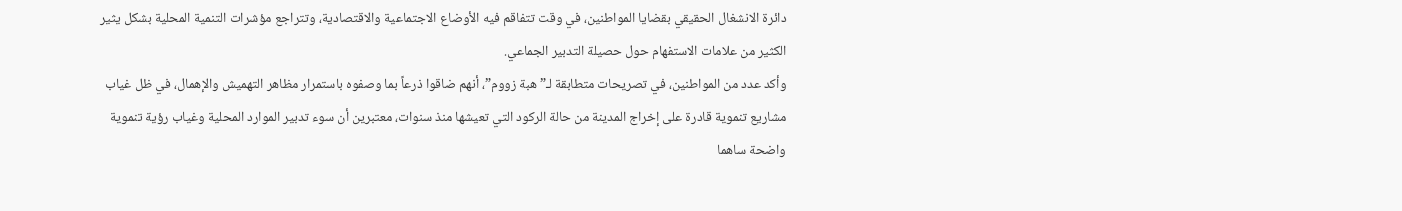دائرة الانشغال الحقيقي بقضايا المواطنين، في وقت تتفاقم فيه الأوضاع الاجتماعية والاقتصادية، وتتراجع مؤشرات التنمية المحلية بشكل يثير الكثير من علامات الاستفهام حول حصيلة التدبير الجماعي.
وأكد عدد من المواطنين، في تصريحات متطابقة لـ”هبة زووم”، أنهم ضاقوا ذرعاً بما وصفوه باستمرار مظاهر التهميش والإهمال، في ظل غياب مشاريع تنموية قادرة على إخراج المدينة من حالة الركود التي تعيشها منذ سنوات، معتبرين أن سوء تدبير الموارد المحلية وغياب رؤية تنموية واضحة ساهما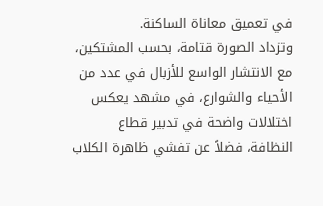في تعميق معاناة الساكنة.
وتزداد الصورة قتامة، بحسب المشتكين، مع الانتشار الواسع للأزبال في عدد من الأحياء والشوارع، في مشهد يعكس اختلالات واضحة في تدبير قطاع النظافة، فضلاً عن تفشي ظاهرة الكلاب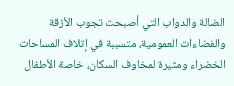الضالة والدواب التي أصبحت تجوب الأزقة والفضاءات العمومية، متسببة في إتلاف المساحات الخضراء ومثيرة لمخاوف السكان، خاصة الأطفال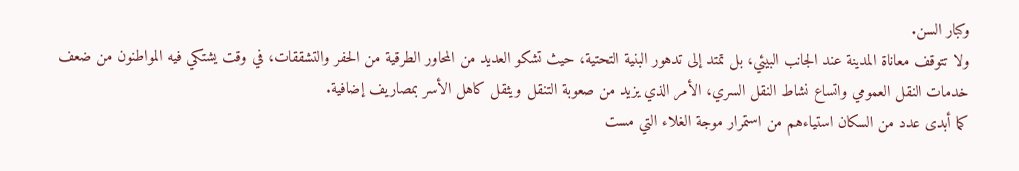وكبار السن.
ولا تتوقف معاناة المدينة عند الجانب البيئي، بل تمتد إلى تدهور البنية التحتية، حيث تشكو العديد من المحاور الطرقية من الحفر والتشققات، في وقت يشتكي فيه المواطنون من ضعف خدمات النقل العمومي واتساع نشاط النقل السري، الأمر الذي يزيد من صعوبة التنقل ويثقل كاهل الأسر بمصاريف إضافية.
كما أبدى عدد من السكان استياءهم من استمرار موجة الغلاء التي مست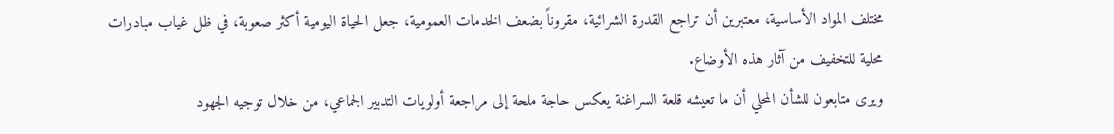مختلف المواد الأساسية، معتبرين أن تراجع القدرة الشرائية، مقروناً بضعف الخدمات العمومية، جعل الحياة اليومية أكثر صعوبة، في ظل غياب مبادرات محلية للتخفيف من آثار هذه الأوضاع.
ويرى متابعون للشأن المحلي أن ما تعيشه قلعة السراغنة يعكس حاجة ملحة إلى مراجعة أولويات التدبير الجماعي، من خلال توجيه الجهود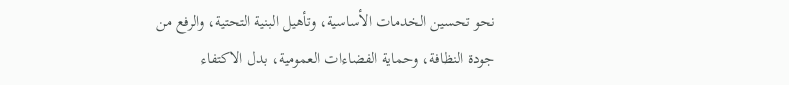نحو تحسين الخدمات الأساسية، وتأهيل البنية التحتية، والرفع من جودة النظافة، وحماية الفضاءات العمومية، بدل الاكتفاء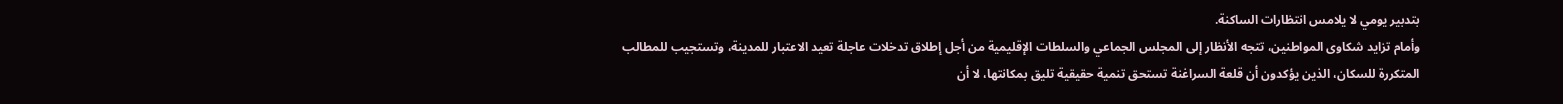بتدبير يومي لا يلامس انتظارات الساكنة.
وأمام تزايد شكاوى المواطنين، تتجه الأنظار إلى المجلس الجماعي والسلطات الإقليمية من أجل إطلاق تدخلات عاجلة تعيد الاعتبار للمدينة، وتستجيب للمطالب المتكررة للسكان، الذين يؤكدون أن قلعة السراغنة تستحق تنمية حقيقية تليق بمكانتها، لا أن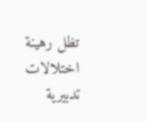تظل رهينة اختلالات تدبيرية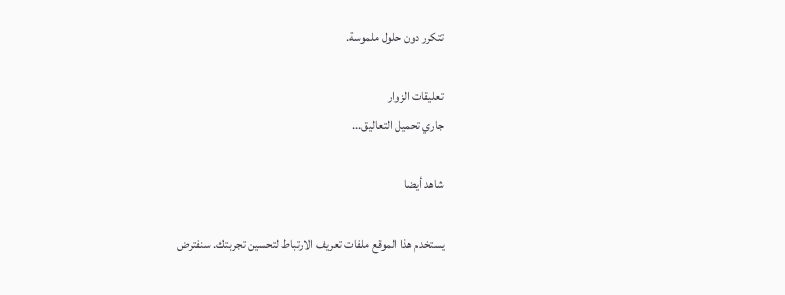تتكرر دون حلول ملموسة.

تعليقات الزوار
جاري تحميل التعاليق...

شاهد أيضا

يستخدم هذا الموقع ملفات تعريف الارتباط لتحسين تجربتك. سنفترض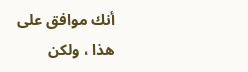أنك موافق على هذا ، ولكن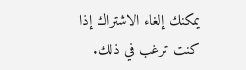يمكنك إلغاء الاشتراك إذا كنت ترغب في ذلك.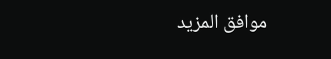موافق المزيد